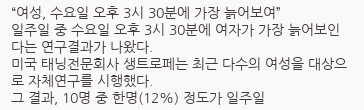“여성, 수요일 오후 3시 30분에 가장 늙어보여”
일주일 중 수요일 오후 3시 30분에 여자가 가장 늙어보인다는 연구결과가 나왔다.
미국 태닝전문회사 생트로페는 최근 다수의 여성을 대상으로 자체연구를 시행했다.
그 결과, 10명 중 한명(12%) 정도가 일주일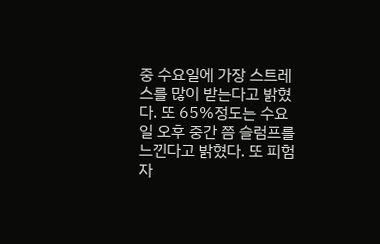중 수요일에 가장 스트레스를 많이 받는다고 밝혔다. 또 65%정도는 수요일 오후 중간 쯤 슬럼프를 느낀다고 밝혔다. 또 피험자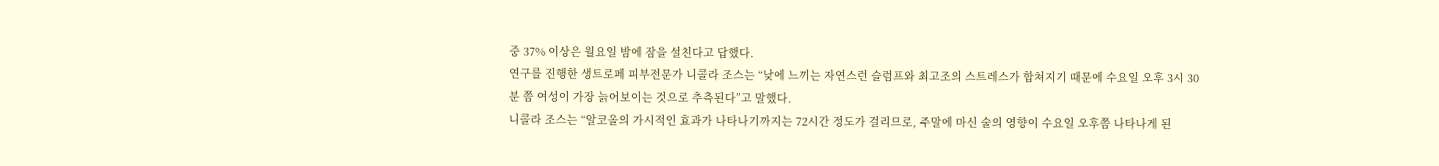중 37% 이상은 월요일 밤에 잠을 설친다고 답했다.
연구를 진행한 생트로페 피부전문가 니콜라 조스는 “낮에 느끼는 자연스런 슬럼프와 최고조의 스트레스가 합쳐지기 때문에 수요일 오후 3시 30분 쯤 여성이 가장 늙어보이는 것으로 추측된다”고 말했다.
니콜라 조스는 “알코올의 가시적인 효과가 나타나기까지는 72시간 정도가 걸리므로, 주말에 마신 술의 영향이 수요일 오후쯤 나타나게 된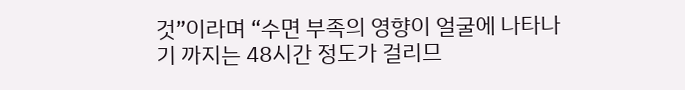것”이라며 “수면 부족의 영향이 얼굴에 나타나기 까지는 48시간 정도가 걸리므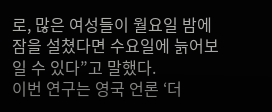로, 많은 여성들이 월요일 밤에 잠을 설쳤다면 수요일에 늙어보일 수 있다”고 말했다.
이번 연구는 영국 언론 ‘더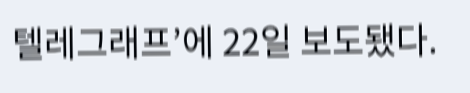텔레그래프’에 22일 보도됐다.